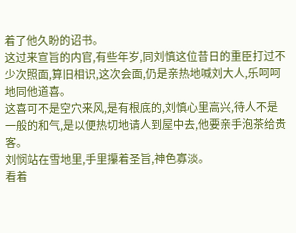着了他久盼的诏书。
这过来宣旨的内官,有些年岁,同刘慎这位昔日的重臣打过不少次照面,算旧相识,这次会面,仍是亲热地喊刘大人,乐呵呵地同他道喜。
这喜可不是空穴来风,是有根底的,刘慎心里高兴,待人不是一般的和气,是以便热切地请人到屋中去,他要亲手泡茶给贵客。
刘悯站在雪地里,手里攥着圣旨,神色寡淡。
看着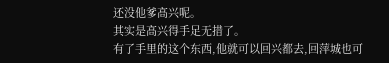还没他爹高兴呢。
其实是高兴得手足无措了。
有了手里的这个东西,他就可以回兴都去,回萍城也可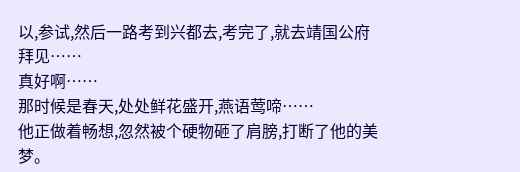以,参试,然后一路考到兴都去,考完了,就去靖国公府拜见……
真好啊……
那时候是春天,处处鲜花盛开,燕语莺啼……
他正做着畅想,忽然被个硬物砸了肩膀,打断了他的美梦。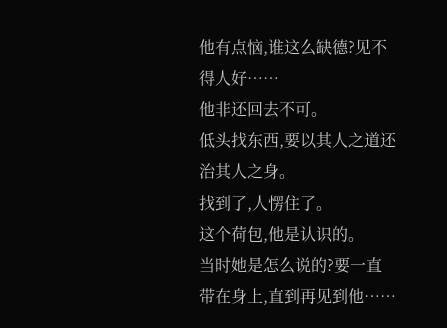他有点恼,谁这么缺德?见不得人好……
他非还回去不可。
低头找东西,要以其人之道还治其人之身。
找到了,人愣住了。
这个荷包,他是认识的。
当时她是怎么说的?要一直带在身上,直到再见到他……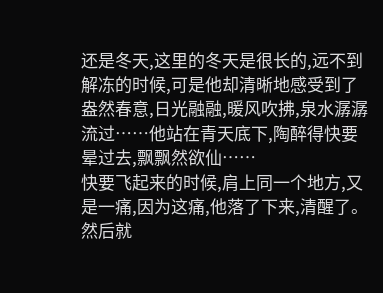还是冬天,这里的冬天是很长的,远不到解冻的时候,可是他却清晰地感受到了盎然春意,日光融融,暖风吹拂,泉水潺潺流过……他站在青天底下,陶醉得快要晕过去,飘飘然欲仙……
快要飞起来的时候,肩上同一个地方,又是一痛,因为这痛,他落了下来,清醒了。
然后就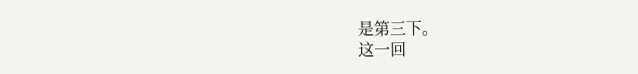是第三下。
这一回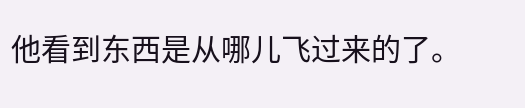他看到东西是从哪儿飞过来的了。